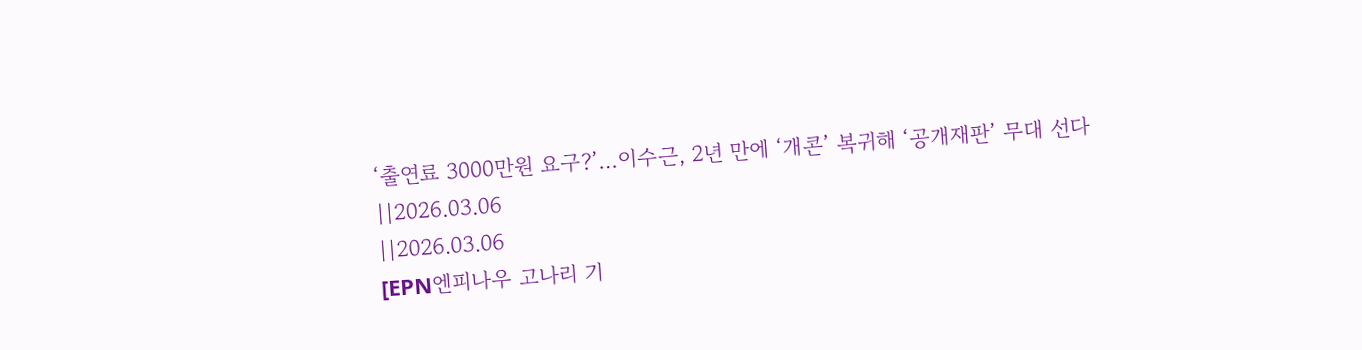‘출연료 3000만원 요구?’…이수근, 2년 만에 ‘개콘’ 복귀해 ‘공개재판’ 무대 선다
||2026.03.06
||2026.03.06
[EPN엔피나우 고나리 기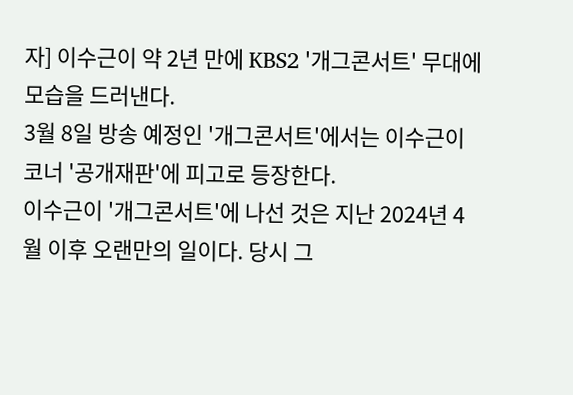자] 이수근이 약 2년 만에 KBS2 '개그콘서트' 무대에 모습을 드러낸다.
3월 8일 방송 예정인 '개그콘서트'에서는 이수근이 코너 '공개재판'에 피고로 등장한다.
이수근이 '개그콘서트'에 나선 것은 지난 2024년 4월 이후 오랜만의 일이다. 당시 그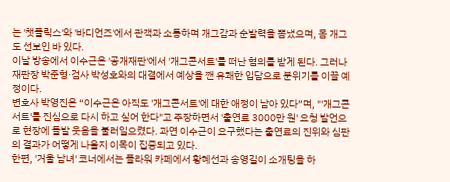는 '챗플릭스'와 '바디언즈'에서 관객과 소통하며 개그감과 순발력을 뽐냈으며, 몸 개그도 선보인 바 있다.
이날 방송에서 이수근은 '공개재판'에서 '개그콘서트'를 떠난 혐의를 받게 된다. 그러나 재판장 박준형·검사 박성호와의 대결에서 예상을 깬 유쾌한 입담으로 분위기를 이끌 예정이다.
변호사 박영진은 “이수근은 아직도 '개그콘서트'에 대한 애정이 남아 있다”며, "'개그콘서트'를 진심으로 다시 하고 싶어 한다"고 주장하면서 '출연료 3000만 원' 요청 발언으로 현장에 돌발 웃음을 불러일으켰다. 과연 이수근이 요구했다는 출연료의 진위와 심판의 결과가 어떻게 나올지 이목이 집중되고 있다.
한편, '거울 남녀' 코너에서는 플라워 카페에서 황혜선과 송영길이 소개팅을 하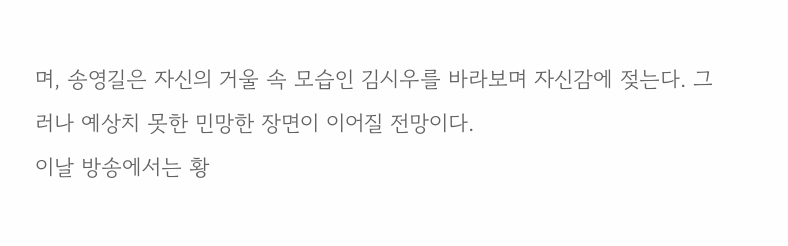며, 송영길은 자신의 거울 속 모습인 김시우를 바라보며 자신감에 젖는다. 그러나 예상치 못한 민망한 장면이 이어질 전망이다.
이날 방송에서는 황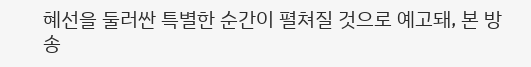혜선을 둘러싼 특별한 순간이 펼쳐질 것으로 예고돼, 본 방송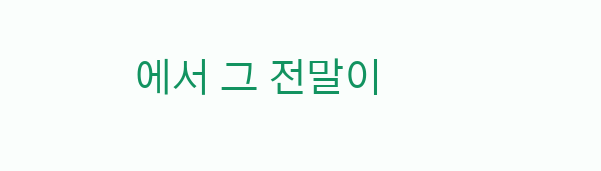에서 그 전말이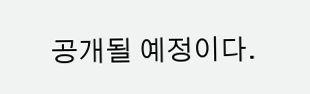공개될 예정이다.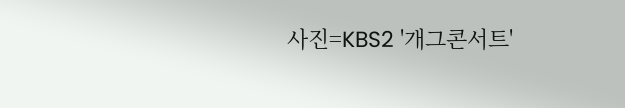사진=KBS2 '개그콘서트'